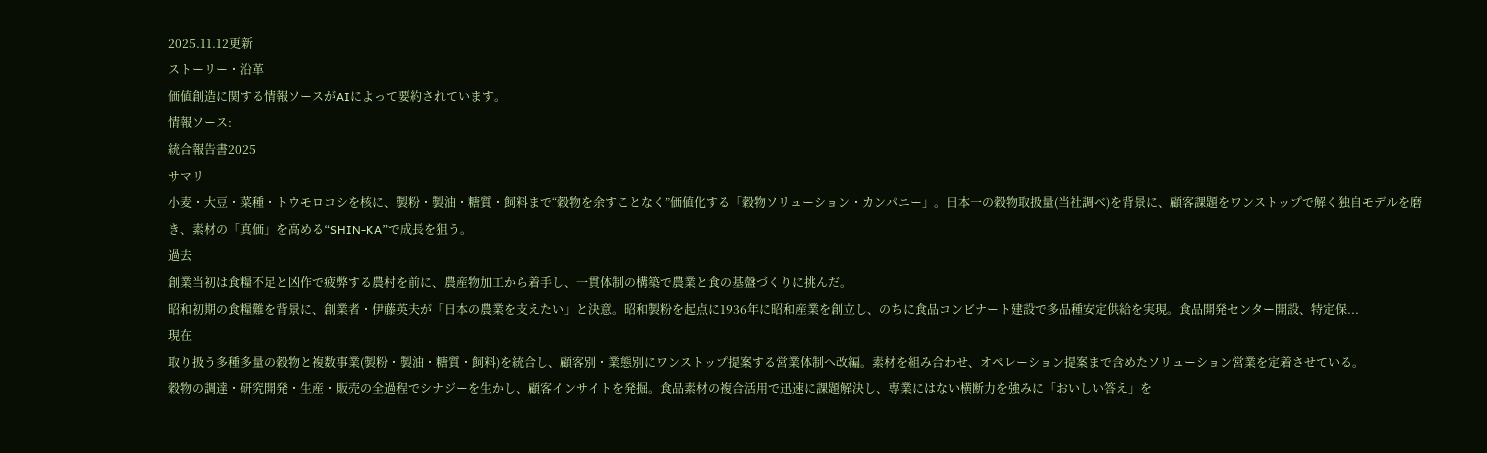2025.11.12更新
ストーリー・沿革
価値創造に関する情報ソースがAIによって要約されています。
情報ソース:
統合報告書2025
サマリ
小麦・大豆・菜種・トウモロコシを核に、製粉・製油・糖質・飼料まで“穀物を余すことなく”価値化する「穀物ソリューション・カンパニー」。日本一の穀物取扱量(当社調べ)を背景に、顧客課題をワンストップで解く独自モデルを磨き、素材の「真価」を高める“SHIN-KA”で成長を狙う。
過去
創業当初は食糧不足と凶作で疲弊する農村を前に、農産物加工から着手し、一貫体制の構築で農業と食の基盤づくりに挑んだ。
昭和初期の食糧難を背景に、創業者・伊藤英夫が「日本の農業を支えたい」と決意。昭和製粉を起点に1936年に昭和産業を創立し、のちに食品コンビナート建設で多品種安定供給を実現。食品開発センター開設、特定保...
現在
取り扱う多種多量の穀物と複数事業(製粉・製油・糖質・飼料)を統合し、顧客別・業態別にワンストップ提案する営業体制へ改編。素材を組み合わせ、オペレーション提案まで含めたソリューション営業を定着させている。
穀物の調達・研究開発・生産・販売の全過程でシナジーを生かし、顧客インサイトを発掘。食品素材の複合活用で迅速に課題解決し、専業にはない横断力を強みに「おいしい答え」を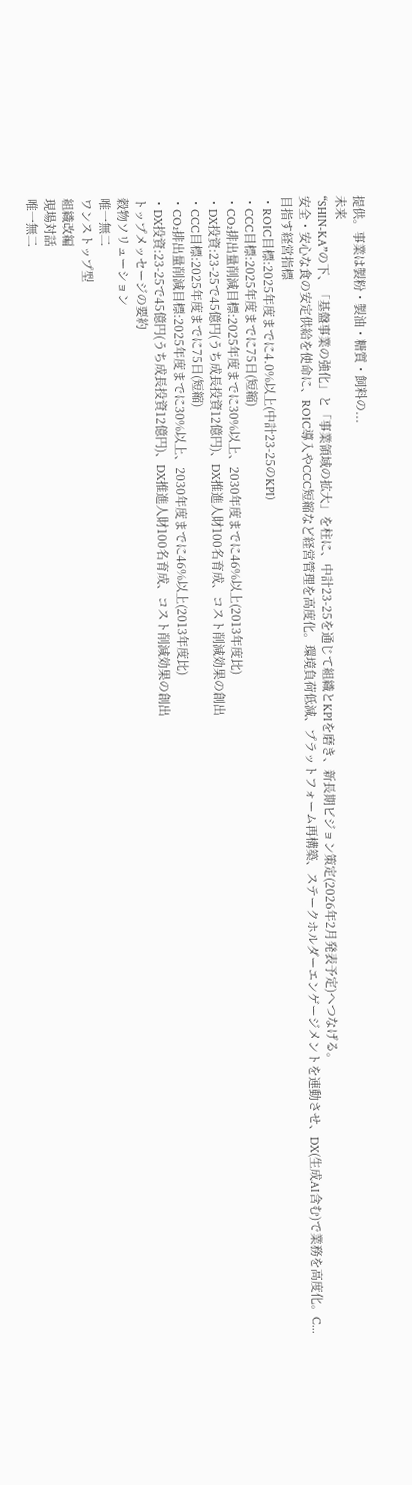提供。事業は製粉・製油・糖質・飼料の...
未来
“SHIN-KA”の下、「基盤事業の強化」と「事業領域の拡大」を柱に、中計23-25を通じて組織とKPIを磨き、新長期ビジョン策定(2026年2月発表予定)へつなげる。
安全・安心な食の安定供給を使命に、ROIC導入やCCC短縮など経営管理を高度化。環境負荷低減、プラットフォーム再構築、ステークホルダーエンゲージメントを連動させ、DX(生成AI含む)で業務を高度化。C...
目指す経営指標
・ROIC目標:2025年度までに4.0%以上(中計23-25のKPI)
・CCC目標:2025年度までに75日(短縮)
・CO₂排出量削減目標:2025年度までに30%以上、2030年度までに46%以上(2013年度比)
・DX投資:23-25で45億円(うち成長投資12億円)、DX推進人財100名育成、コスト削減効果の創出
・CCC目標:2025年度までに75日(短縮)
・CO₂排出量削減目標:2025年度までに30%以上、2030年度までに46%以上(2013年度比)
・DX投資:23-25で45億円(うち成長投資12億円)、DX推進人財100名育成、コスト削減効果の創出
トップメッセージの要約
穀物ソリューション
唯一無二
ワンストップ型
組織改編
現場対話
唯一無二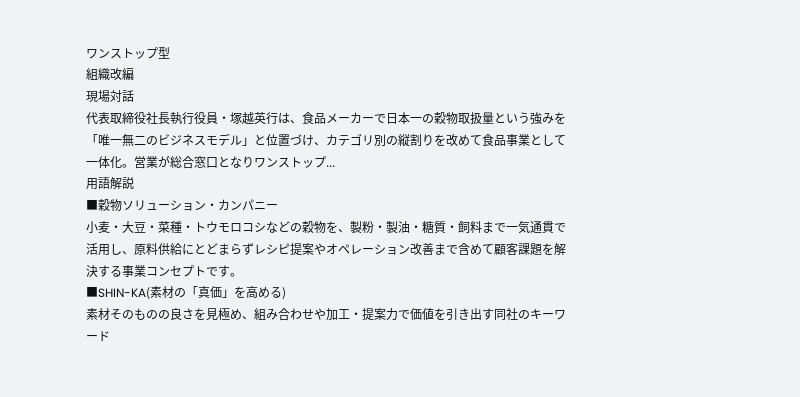ワンストップ型
組織改編
現場対話
代表取締役社長執行役員・塚越英行は、食品メーカーで日本一の穀物取扱量という強みを「唯一無二のビジネスモデル」と位置づけ、カテゴリ別の縦割りを改めて食品事業として一体化。営業が総合窓口となりワンストップ...
用語解説
■穀物ソリューション・カンパニー
小麦・大豆・菜種・トウモロコシなどの穀物を、製粉・製油・糖質・飼料まで一気通貫で活用し、原料供給にとどまらずレシピ提案やオペレーション改善まで含めて顧客課題を解決する事業コンセプトです。
■SHIN-KA(素材の「真価」を高める)
素材そのものの良さを見極め、組み合わせや加工・提案力で価値を引き出す同社のキーワード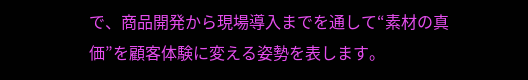で、商品開発から現場導入までを通して“素材の真価”を顧客体験に変える姿勢を表します。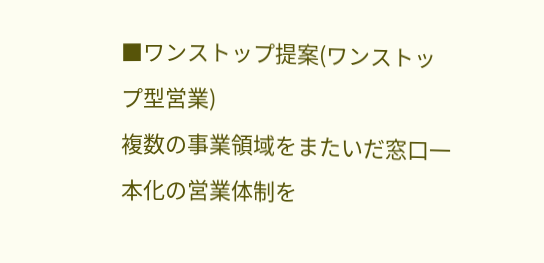■ワンストップ提案(ワンストップ型営業)
複数の事業領域をまたいだ窓口一本化の営業体制を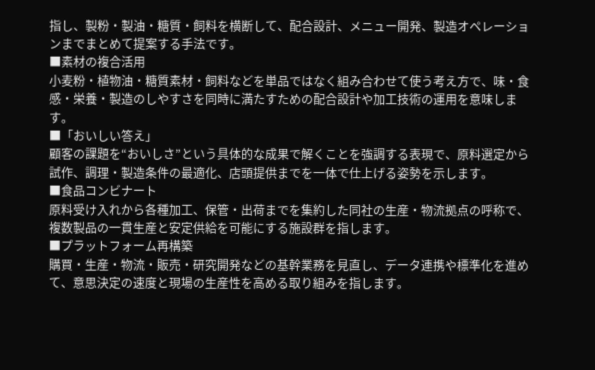指し、製粉・製油・糖質・飼料を横断して、配合設計、メニュー開発、製造オペレーションまでまとめて提案する手法です。
■素材の複合活用
小麦粉・植物油・糖質素材・飼料などを単品ではなく組み合わせて使う考え方で、味・食感・栄養・製造のしやすさを同時に満たすための配合設計や加工技術の運用を意味します。
■「おいしい答え」
顧客の課題を“おいしさ”という具体的な成果で解くことを強調する表現で、原料選定から試作、調理・製造条件の最適化、店頭提供までを一体で仕上げる姿勢を示します。
■食品コンビナート
原料受け入れから各種加工、保管・出荷までを集約した同社の生産・物流拠点の呼称で、複数製品の一貫生産と安定供給を可能にする施設群を指します。
■プラットフォーム再構築
購買・生産・物流・販売・研究開発などの基幹業務を見直し、データ連携や標準化を進めて、意思決定の速度と現場の生産性を高める取り組みを指します。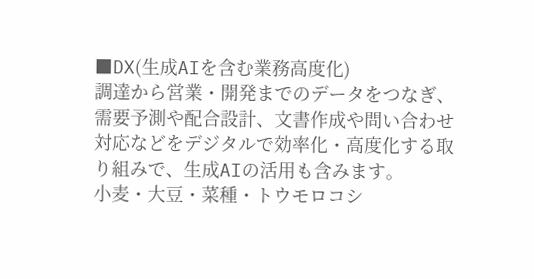■DX(生成AIを含む業務高度化)
調達から営業・開発までのデータをつなぎ、需要予測や配合設計、文書作成や問い合わせ対応などをデジタルで効率化・高度化する取り組みで、生成AIの活用も含みます。
小麦・大豆・菜種・トウモロコシ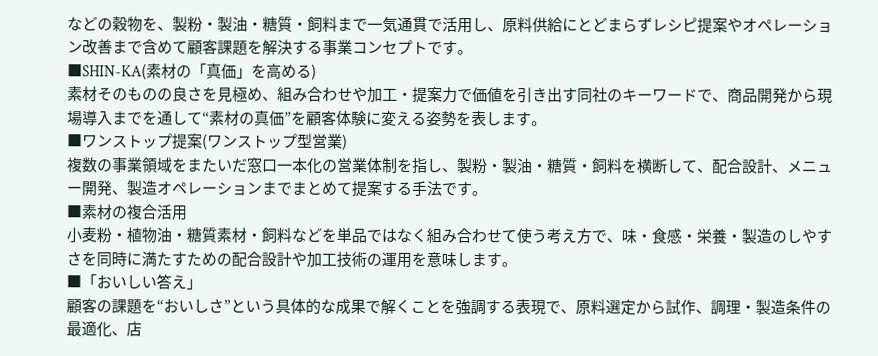などの穀物を、製粉・製油・糖質・飼料まで一気通貫で活用し、原料供給にとどまらずレシピ提案やオペレーション改善まで含めて顧客課題を解決する事業コンセプトです。
■SHIN-KA(素材の「真価」を高める)
素材そのものの良さを見極め、組み合わせや加工・提案力で価値を引き出す同社のキーワードで、商品開発から現場導入までを通して“素材の真価”を顧客体験に変える姿勢を表します。
■ワンストップ提案(ワンストップ型営業)
複数の事業領域をまたいだ窓口一本化の営業体制を指し、製粉・製油・糖質・飼料を横断して、配合設計、メニュー開発、製造オペレーションまでまとめて提案する手法です。
■素材の複合活用
小麦粉・植物油・糖質素材・飼料などを単品ではなく組み合わせて使う考え方で、味・食感・栄養・製造のしやすさを同時に満たすための配合設計や加工技術の運用を意味します。
■「おいしい答え」
顧客の課題を“おいしさ”という具体的な成果で解くことを強調する表現で、原料選定から試作、調理・製造条件の最適化、店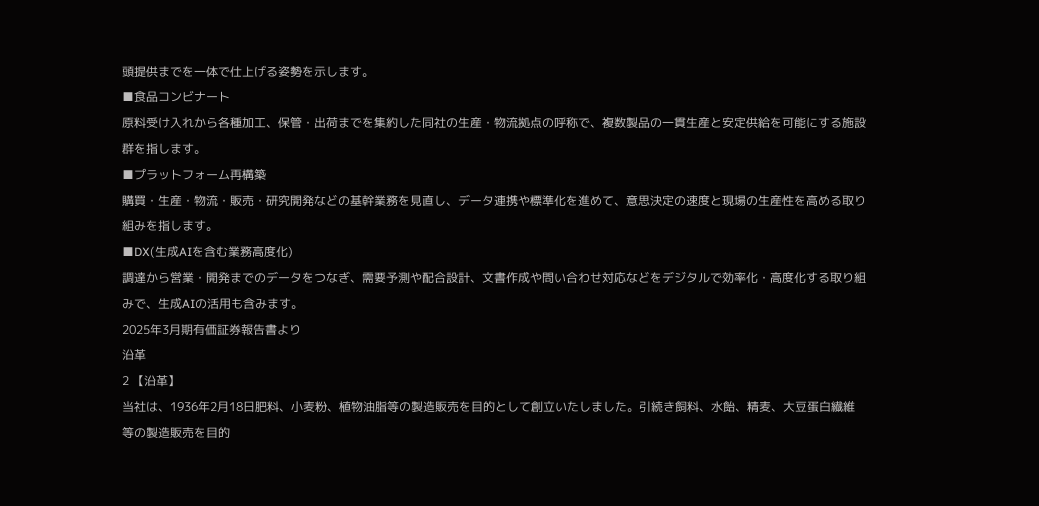頭提供までを一体で仕上げる姿勢を示します。
■食品コンビナート
原料受け入れから各種加工、保管・出荷までを集約した同社の生産・物流拠点の呼称で、複数製品の一貫生産と安定供給を可能にする施設群を指します。
■プラットフォーム再構築
購買・生産・物流・販売・研究開発などの基幹業務を見直し、データ連携や標準化を進めて、意思決定の速度と現場の生産性を高める取り組みを指します。
■DX(生成AIを含む業務高度化)
調達から営業・開発までのデータをつなぎ、需要予測や配合設計、文書作成や問い合わせ対応などをデジタルで効率化・高度化する取り組みで、生成AIの活用も含みます。
2025年3月期有価証券報告書より
沿革
2 【沿革】
当社は、1936年2月18日肥料、小麦粉、植物油脂等の製造販売を目的として創立いたしました。引続き飼料、水飴、精麦、大豆蛋白繊維等の製造販売を目的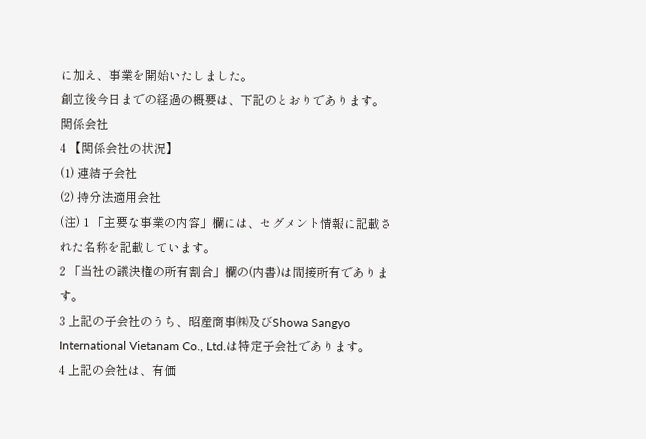に加え、事業を開始いたしました。
創立後今日までの経過の概要は、下記のとおりであります。
関係会社
4 【関係会社の状況】
(1) 連結子会社
(2) 持分法適用会社
(注) 1 「主要な事業の内容」欄には、セグメント情報に記載された名称を記載しています。
2 「当社の議決権の所有割合」欄の(内書)は間接所有であります。
3 上記の子会社のうち、昭産商事㈱及びShowa Sangyo International Vietanam Co., Ltd.は特定子会社であります。
4 上記の会社は、有価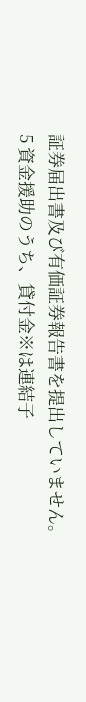証券届出書及び有価証券報告書を提出していません。
5 資金援助のうち、貸付金※は連結子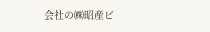会社の㈱昭産ビ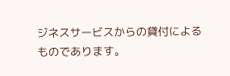ジネスサービスからの貸付によるものであります。